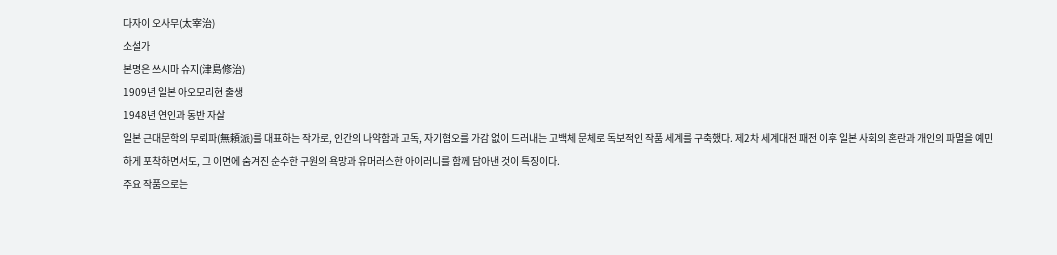다자이 오사무(太宰治)
소설가
본명은 쓰시마 슈지(津島修治)
1909년 일본 아오모리현 출생
1948년 연인과 동반 자살
일본 근대문학의 무뢰파(無頼派)를 대표하는 작가로, 인간의 나약함과 고독, 자기혐오를 가감 없이 드러내는 고백체 문체로 독보적인 작품 세계를 구축했다. 제2차 세계대전 패전 이후 일본 사회의 혼란과 개인의 파멸을 예민하게 포착하면서도, 그 이면에 숨겨진 순수한 구원의 욕망과 유머러스한 아이러니를 함께 담아낸 것이 특징이다.
주요 작품으로는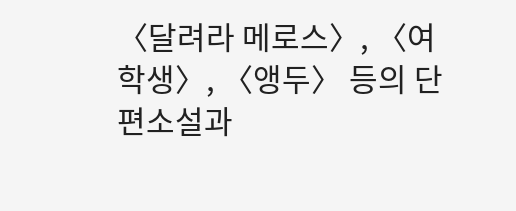〈달려라 메로스〉, 〈여학생〉, 〈앵두〉 등의 단편소설과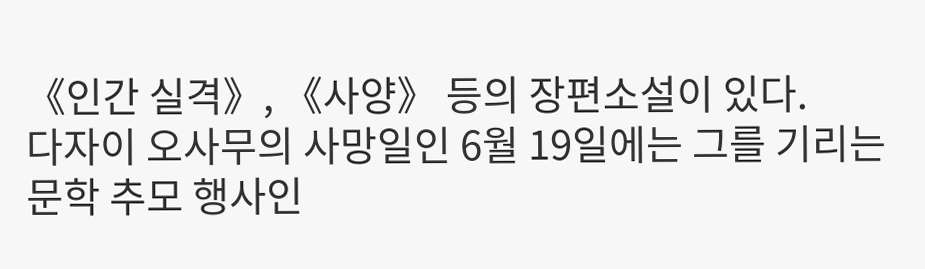《인간 실격》, 《사양》 등의 장편소설이 있다.
다자이 오사무의 사망일인 6월 19일에는 그를 기리는 문학 추모 행사인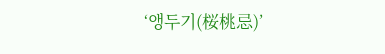‘앵두기(桜桃忌)’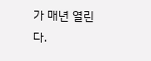가 매년 열린다.